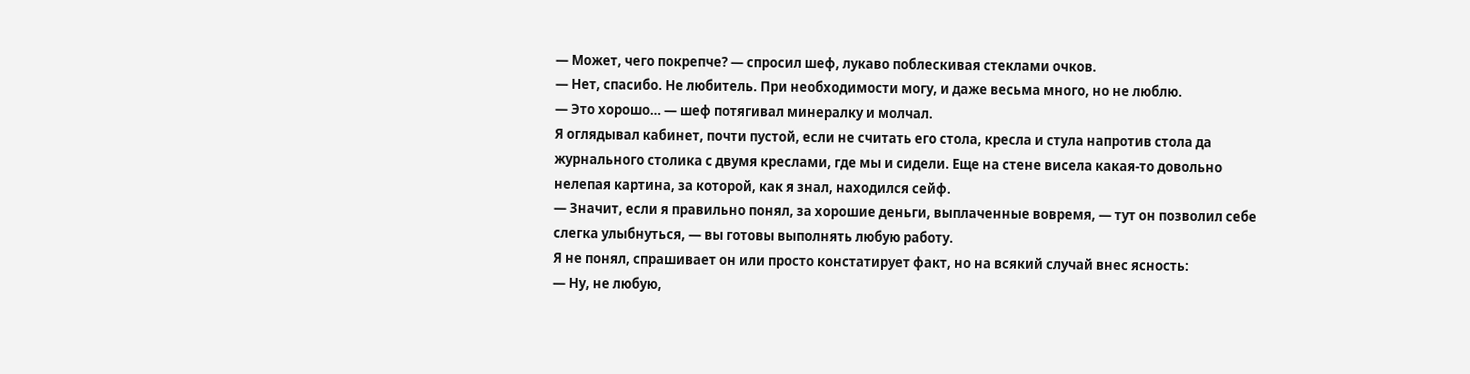— Может, чего покрепче? — спросил шеф, лукаво поблескивая стеклами очков.
— Нет, спасибо. Не любитель. При необходимости могу, и даже весьма много, но не люблю.
— Это хорошо… — шеф потягивал минералку и молчал.
Я оглядывал кабинет, почти пустой, если не считать его стола, кресла и стула напротив стола да журнального столика с двумя креслами, где мы и сидели. Еще на стене висела какая-то довольно нелепая картина, за которой, как я знал, находился сейф.
— Значит, если я правильно понял, за хорошие деньги, выплаченные вовремя, — тут он позволил себе слегка улыбнуться, — вы готовы выполнять любую работу.
Я не понял, спрашивает он или просто констатирует факт, но на всякий случай внес ясность:
— Ну, не любую,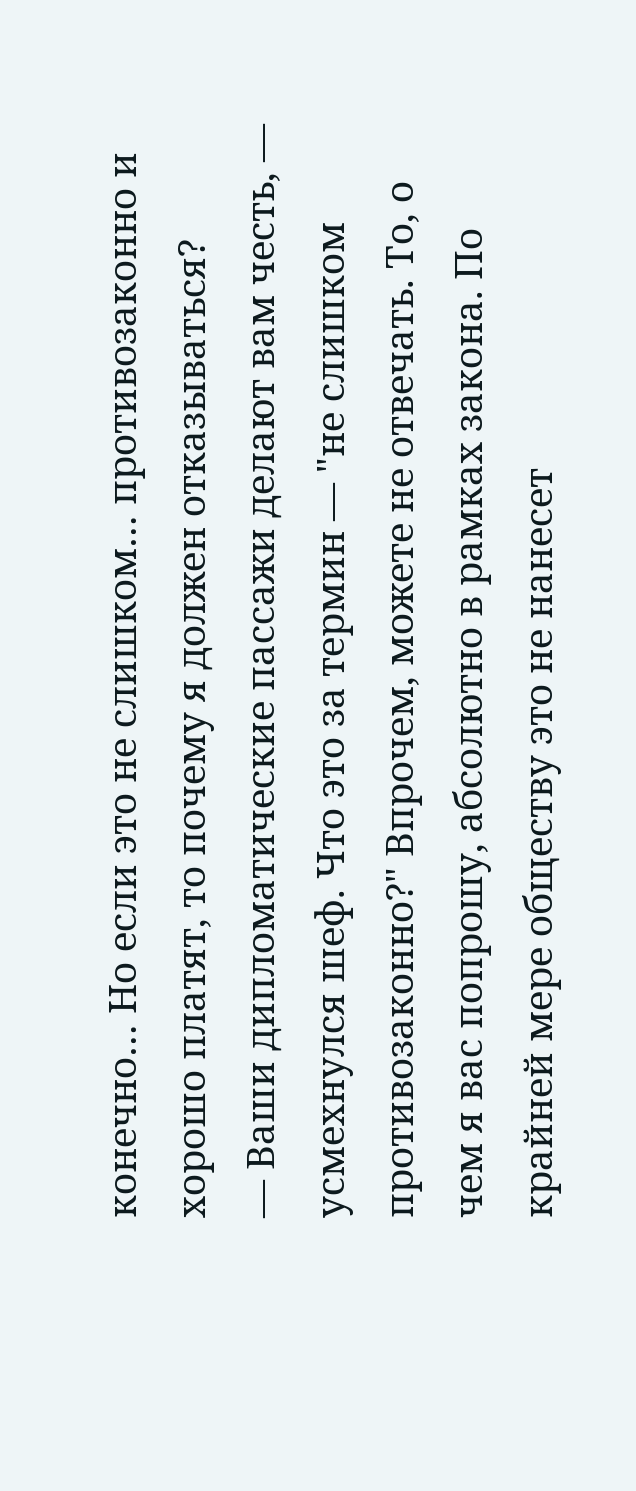конечно… Но если это не слишком… противозаконно и хорошо платят, то почему я должен отказываться?
— Ваши дипломатические пассажи делают вам честь, — усмехнулся шеф. Что это за термин — "не слишком противозаконно?" Впрочем, можете не отвечать. То, о чем я вас попрошу, абсолютно в рамках закона. По крайней мере обществу это не нанесет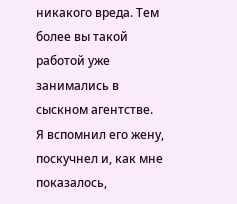никакого вреда. Тем более вы такой работой уже занимались в сыскном агентстве.
Я вспомнил его жену, поскучнел и, как мне показалось,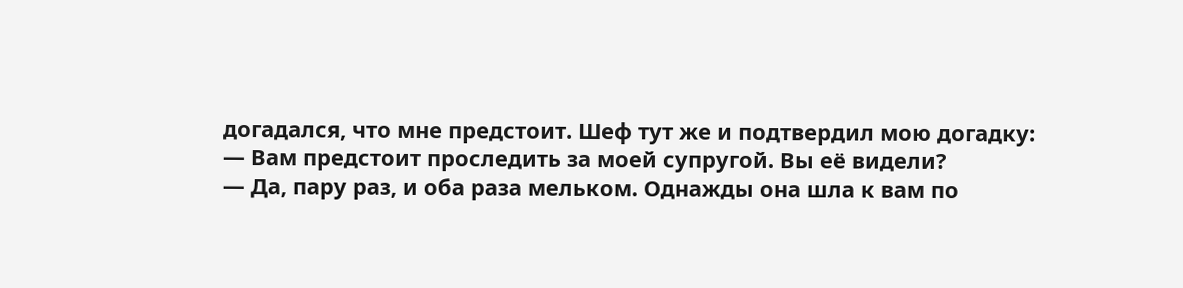догадался, что мне предстоит. Шеф тут же и подтвердил мою догадку:
— Вам предстоит проследить за моей супругой. Вы её видели?
— Да, пару раз, и оба раза мельком. Однажды она шла к вам по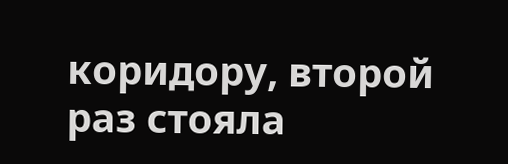коридору, второй раз стояла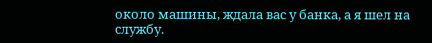около машины, ждала вас у банка, а я шел на службу.